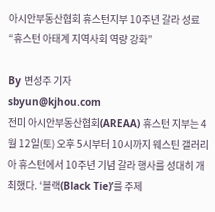아시안부동산협회 휴스턴지부 10주년 갈라 성료
“휴스턴 아태계 지역사회 역량 강화”

By 변성주 기자
sbyun@kjhou.com
전미 아시안부동산협회(AREAA) 휴스턴 지부는 4월 12일(토) 오후 5시부터 10시까지 웨스틴 갤러리아 휴스턴에서 10주년 기념 갈라 행사를 성대히 개최했다. ‘블랙(Black Tie)’를 주제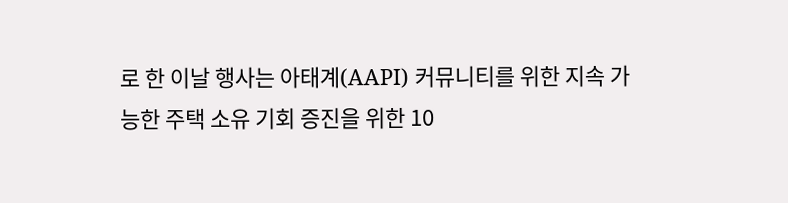로 한 이날 행사는 아태계(AAPI) 커뮤니티를 위한 지속 가능한 주택 소유 기회 증진을 위한 10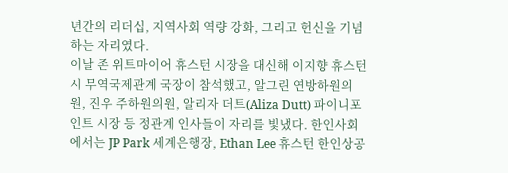년간의 리더십, 지역사회 역량 강화, 그리고 헌신을 기념하는 자리였다.
이날 존 위트마이어 휴스턴 시장을 대신해 이지향 휴스턴시 무역국제관계 국장이 참석했고, 알그린 연방하원의원, 진우 주하원의원, 알리자 더트(Aliza Dutt) 파이니포인트 시장 등 정관계 인사들이 자리를 빛냈다. 한인사회에서는 JP Park 세계은행장, Ethan Lee 휴스턴 한인상공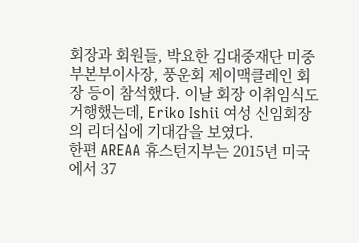회장과 회원들, 박요한 김대중재단 미중부본부이사장, 풍운회 제이맥클레인 회장 등이 참석했다. 이날 회장 이취임식도 거행했는데, Eriko Ishii 여성 신임회장의 리더십에 기대감을 보였다.
한편 AREAA 휴스턴지부는 2015년 미국에서 37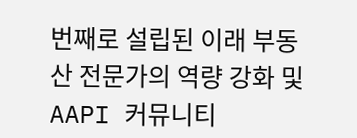번째로 설립된 이래 부동산 전문가의 역량 강화 및 AAPI 커뮤니티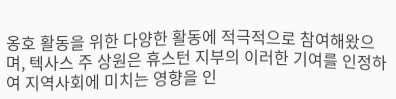옹호 활동을 위한 다양한 활동에 적극적으로 참여해왔으며, 텍사스 주 상원은 휴스턴 지부의 이러한 기여를 인정하여 지역사회에 미치는 영향을 인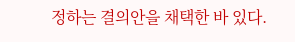정하는 결의안을 채택한 바 있다.